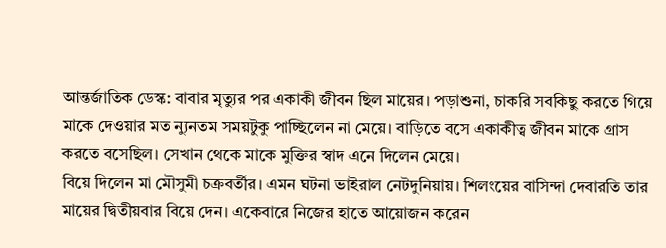আন্তর্জাতিক ডেস্ক: বাবার মৃত্যুর পর একাকী জীবন ছিল মায়ের। পড়াশুনা, চাকরি সবকিছু করতে গিয়ে মাকে দেওয়ার মত ন্যুনতম সময়টুকু পাচ্ছিলেন না মেয়ে। বাড়িতে বসে একাকীত্ব জীবন মাকে গ্রাস করতে বসেছিল। সেখান থেকে মাকে মুক্তির স্বাদ এনে দিলেন মেয়ে।
বিয়ে দিলেন মা মৌসুমী চক্রবর্তীর। এমন ঘটনা ভাইরাল নেটদুনিয়ায়। শিলংয়ের বাসিন্দা দেবারতি তার মায়ের দ্বিতীয়বার বিয়ে দেন। একেবারে নিজের হাতে আয়োজন করেন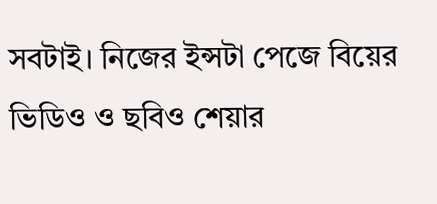সবটাই। নিজের ইন্সটা পেজে বিয়ের ভিডিও ও ছবিও শেয়ার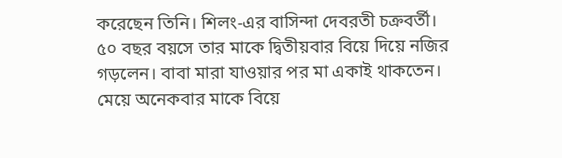করেছেন তিনি। শিলং-এর বাসিন্দা দেবরতী চক্রবর্তী।
৫০ বছর বয়সে তার মাকে দ্বিতীয়বার বিয়ে দিয়ে নজির গড়লেন। বাবা মারা যাওয়ার পর মা একাই থাকতেন। মেয়ে অনেকবার মাকে বিয়ে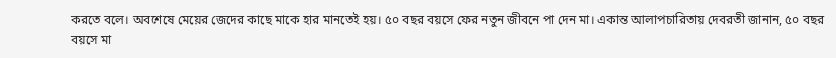করতে বলে। অবশেষে মেয়ের জেদের কাছে মাকে হার মানতেই হয়। ৫০ বছর বয়সে ফের নতুন জীবনে পা দেন মা। একান্ত আলাপচারিতায় দেবরতী জানান, ৫০ বছর বয়সে মা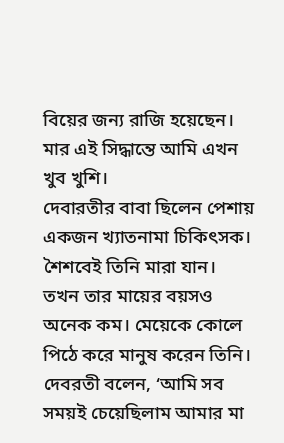বিয়ের জন্য রাজি হয়েছেন। মার এই সিদ্ধান্তে আমি এখন খুব খুশি।
দেবারতীর বাবা ছিলেন পেশায় একজন খ্যাতনামা চিকিৎসক। শৈশবেই তিনি মারা যান। তখন তার মায়ের বয়সও অনেক কম। মেয়েকে কোলে পিঠে করে মানুষ করেন তিনি। দেবরতী বলেন, ‘আমি সব সময়ই চেয়েছিলাম আমার মা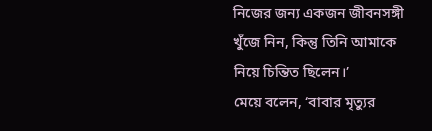নিজের জন্য একজন জীবনসঙ্গী খুঁজে নিন, কিন্তু তিনি আমাকে নিয়ে চিন্তিত ছিলেন।’
মেয়ে বলেন, ‘বাবার মৃত্যুর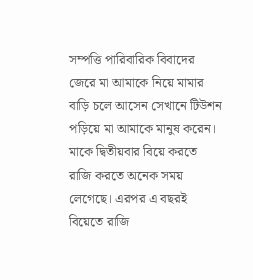সম্পত্তি পারিবারিক বিবাদের জেরে মা আমাকে নিয়ে মামার বাড়ি চলে আসেন সেখানে টিউশন পড়িয়ে মা আমাকে মানুষ করেন। মাকে দ্বিতীয়বার বিয়ে করতে রাজি করতে অনেক সময় লেগেছে। এরপর এ বছরই বিয়েতে রাজি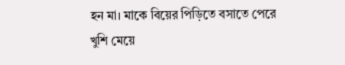হন মা। মাকে বিয়ের পিড়িতে বসাতে পেরে খুশি মেয়ে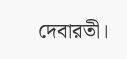দেবারতী।